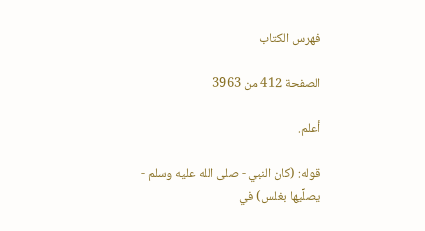فهرس الكتاب

الصفحة 412 من 3963

أعلم.

قوله: (كان النبي - صلى الله عليه وسلم - يصلِّيها بغلس) في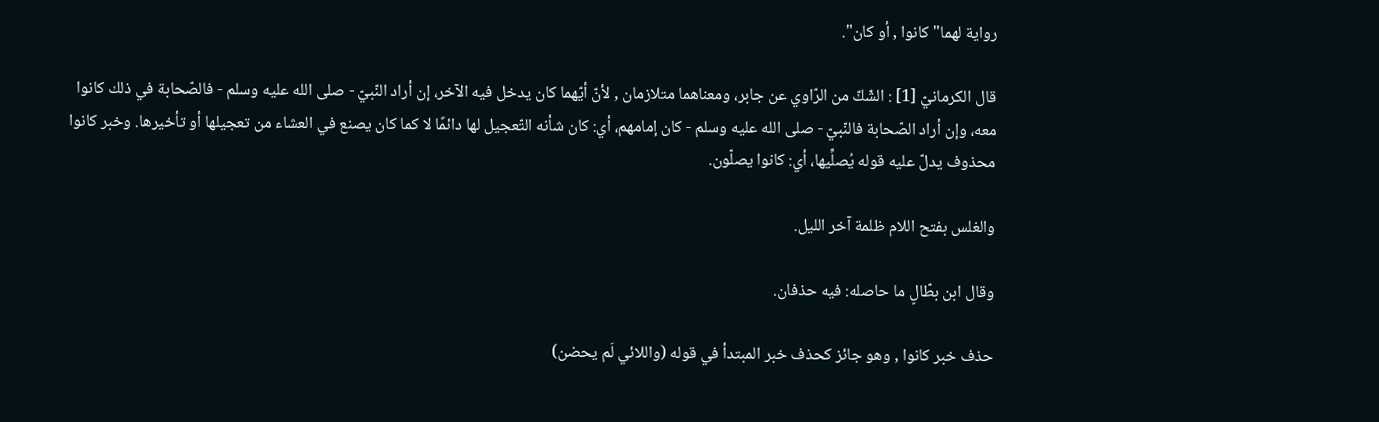رواية لهما"كانوا , أو كان".

قال الكرمانيّ [1] : الشّكّ من الرّاوي عن جابر، ومعناهما متلازمان , لأنّ أيّهما كان يدخل فيه الآخر، إن أراد النّبيّ - صلى الله عليه وسلم - فالصّحابة في ذلك كانوا معه، وإن أراد الصّحابة فالنّبيّ - صلى الله عليه وسلم - كان إمامهم، أي: كان شأنه التّعجيل لها دائمًا لا كما كان يصنع في العشاء من تعجيلها أو تأخيرها. وخبر كانوا محذوف يدلّ عليه قوله يُصلِّيها، أي: كانوا يصلّون.

والغلس بفتح اللام ظلمة آخر الليل.

وقال ابن بطّالٍ ما حاصله: فيه حذفان.

حذف خبر كانوا , وهو جائز كحذف خبر المبتدأ في قوله (واللائي لَم يحضن)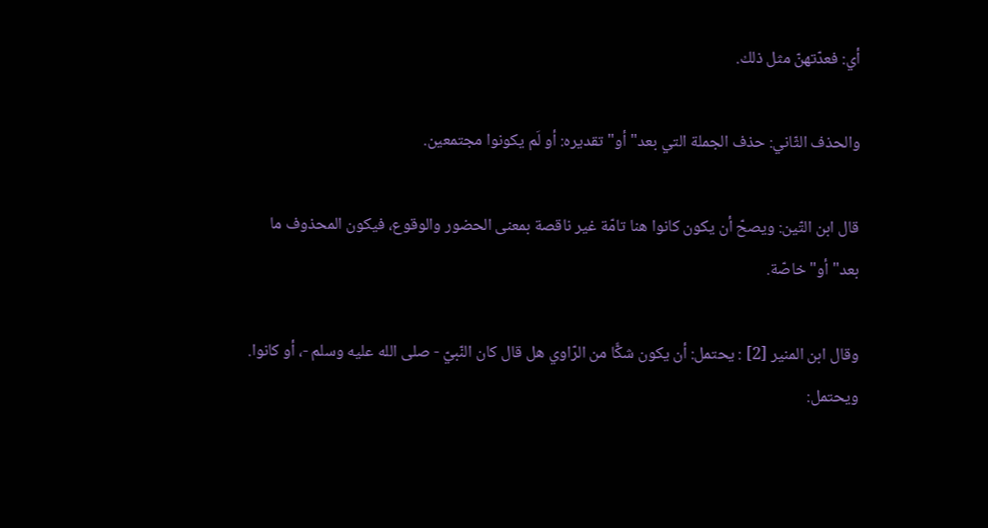أي: فعدّتهنّ مثل ذلك.

والحذف الثّاني: حذف الجملة التي بعد"أو"تقديره: أو لَم يكونوا مجتمعين.

قال ابن التّين: ويصحّ أن يكون كانوا هنا تامّة غير ناقصة بمعنى الحضور والوقوع، فيكون المحذوف ما بعد"أو"خاصّة.

وقال ابن المنير [2] : يحتمل: أن يكون شكًّا من الرّاوي هل قال كان النّبيّ - صلى الله عليه وسلم -، أو كانوا. ويحتمل: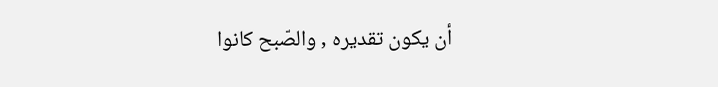أن يكون تقديره , والصّبح كانوا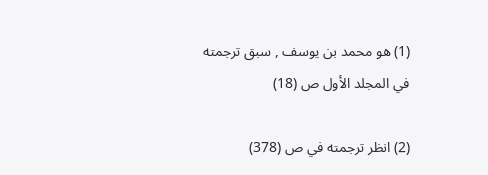(1) هو محمد بن يوسف , سبق ترجمته في المجلد الأول ص (18)

(2) انظر ترجمته في ص (378)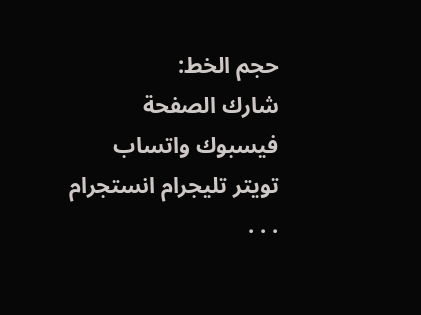حجم الخط:
شارك الصفحة
فيسبوك واتساب تويتر تليجرام انستجرام
. . .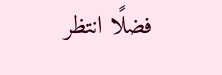فضلًا انتظر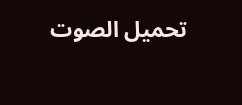تحميل الصوت